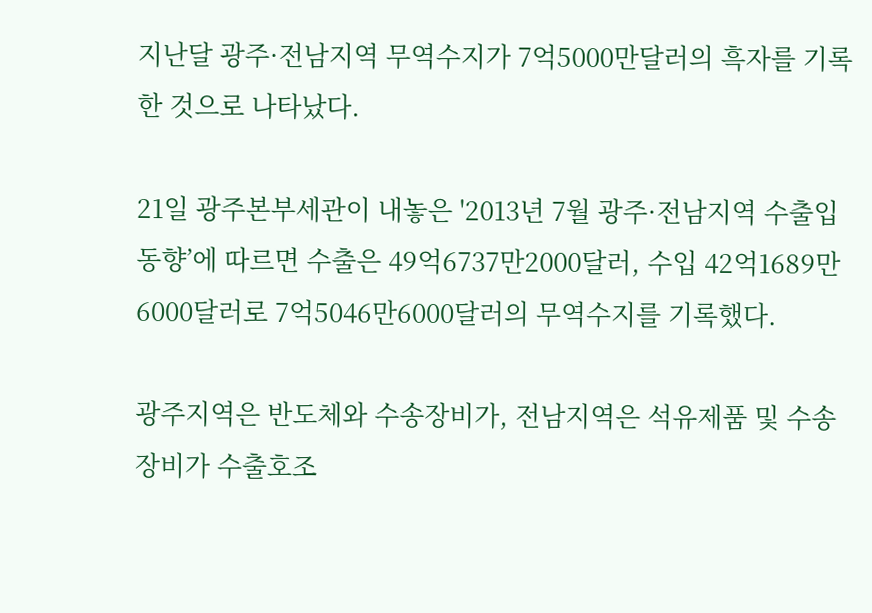지난달 광주·전남지역 무역수지가 7억5000만달러의 흑자를 기록한 것으로 나타났다.

21일 광주본부세관이 내놓은 '2013년 7월 광주·전남지역 수출입 동향’에 따르면 수출은 49억6737만2000달러, 수입 42억1689만6000달러로 7억5046만6000달러의 무역수지를 기록했다.

광주지역은 반도체와 수송장비가, 전남지역은 석유제품 및 수송장비가 수출호조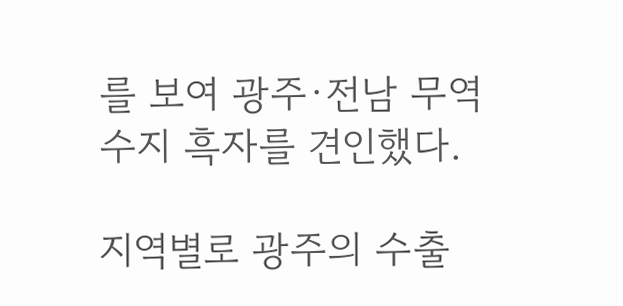를 보여 광주·전남 무역수지 흑자를 견인했다.

지역별로 광주의 수출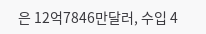은 12억7846만달러, 수입 4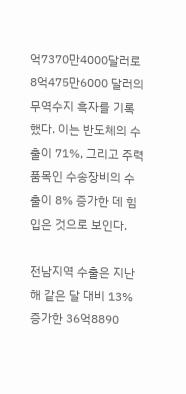억7370만4000달러로 8억475만6000 달러의 무역수지 흑자를 기록했다. 이는 반도체의 수출이 71%, 그리고 주력 품목인 수송장비의 수출이 8% 증가한 데 힘입은 것으로 보인다.

전남지역 수출은 지난해 같은 달 대비 13% 증가한 36억8890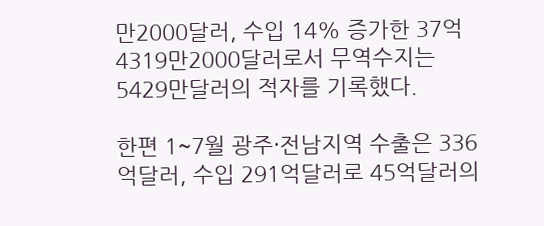만2000달러, 수입 14% 증가한 37억4319만2000달러로서 무역수지는 5429만달러의 적자를 기록했다.

한편 1~7월 광주·전남지역 수출은 336억달러, 수입 291억달러로 45억달러의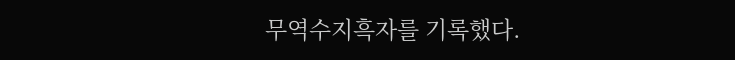무역수지흑자를 기록했다.